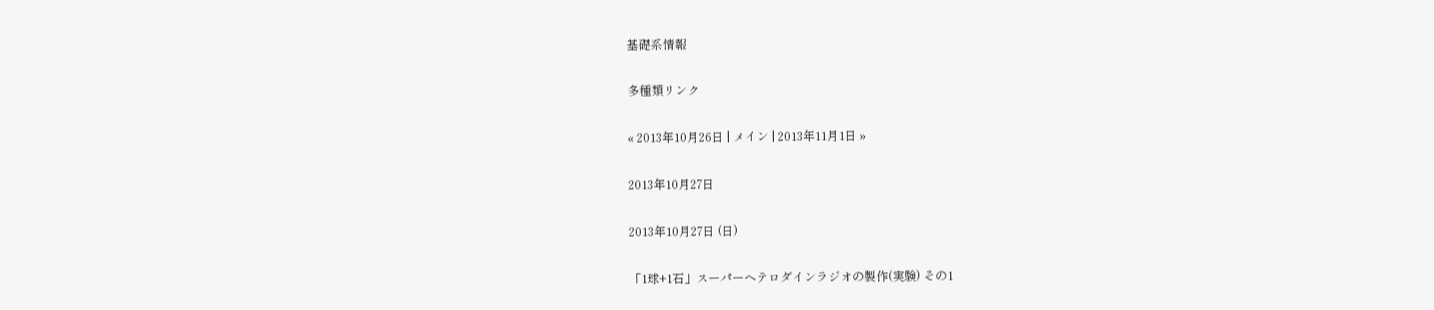基礎系情報

多種類リンク

« 2013年10月26日 | メイン | 2013年11月1日 »

2013年10月27日

2013年10月27日 (日)

「1球+1石」スーパーヘテロダインラジオの製作(実験) その1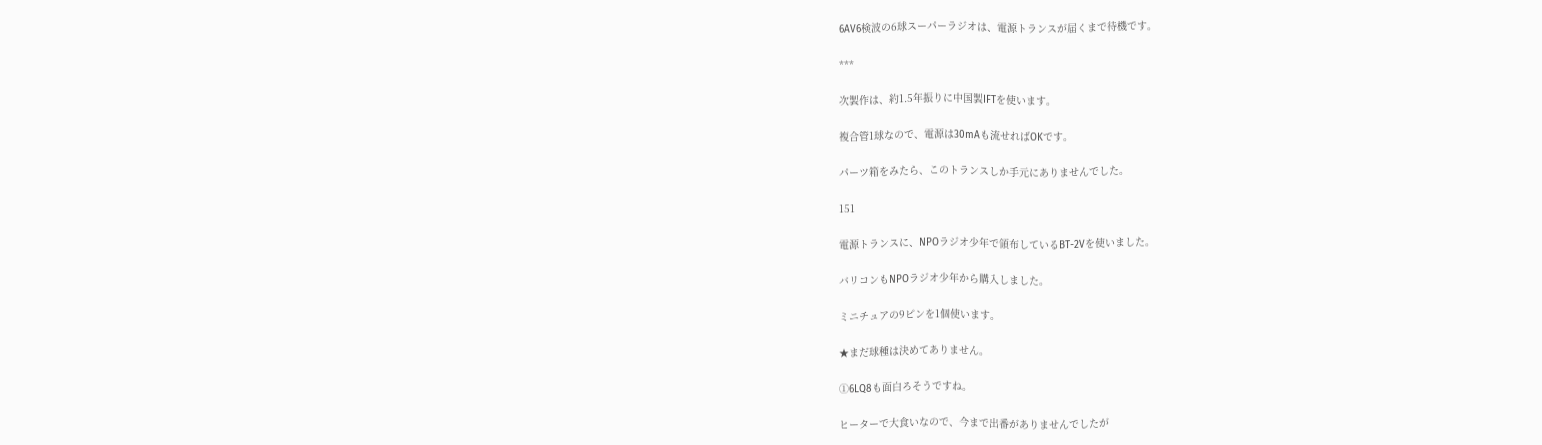6AV6検波の6球スーパーラジオは、電源トランスが届くまで待機です。

***

次製作は、約1.5年振りに中国製IFTを使います。

複合管1球なので、電源は30mAも流せればOKです。

パーツ箱をみたら、このトランスしか手元にありませんでした。

151

電源トランスに、NPOラジオ少年で領布しているBT-2Vを使いました。

バリコンもNPOラジオ少年から購入しました。

ミニチュアの9ピンを1個使います。

★まだ球種は決めてありません。

①6LQ8も面白ろそうですね。

ヒーターで大食いなので、今まで出番がありませんでしたが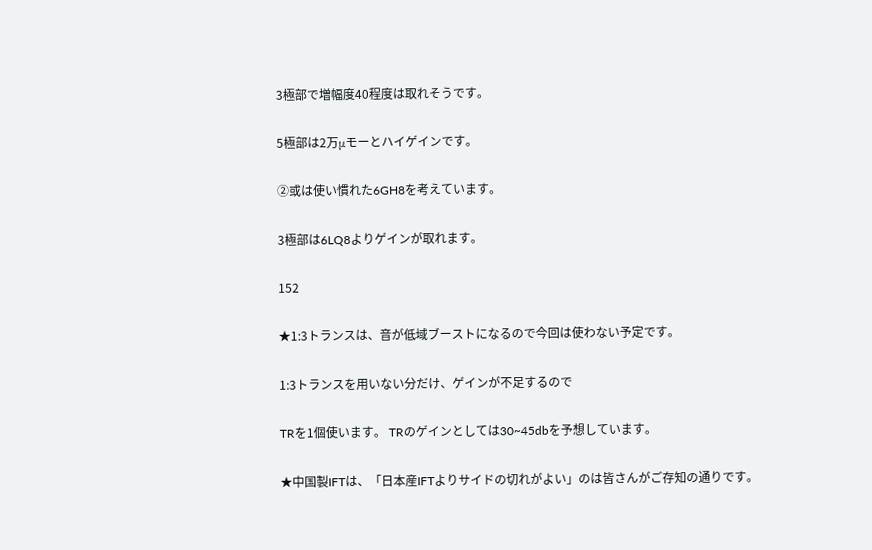3極部で増幅度40程度は取れそうです。

5極部は2万μモーとハイゲインです。

②或は使い慣れた6GH8を考えています。

3極部は6LQ8よりゲインが取れます。

152

★1:3トランスは、音が低域ブーストになるので今回は使わない予定です。

1:3トランスを用いない分だけ、ゲインが不足するので

TRを1個使います。 TRのゲインとしては30~45dbを予想しています。

★中国製IFTは、「日本産IFTよりサイドの切れがよい」のは皆さんがご存知の通りです。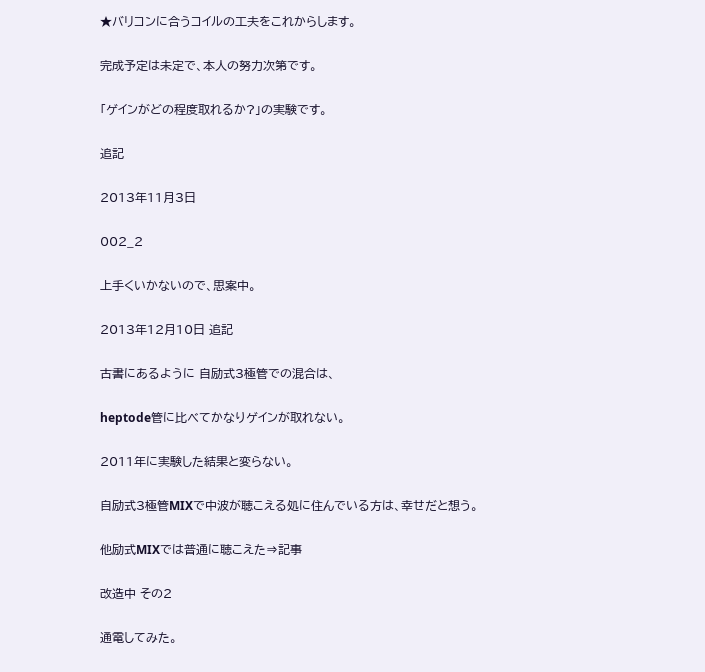★バリコンに合うコイルの工夫をこれからします。

完成予定は未定で、本人の努力次第です。

「ゲインがどの程度取れるか?」の実験です。

追記

2013年11月3日

002_2

上手くいかないので、思案中。

2013年12月10日 追記

古書にあるように 自励式3極管での混合は、

heptode管に比べてかなりゲインが取れない。

2011年に実験した結果と変らない。

自励式3極管MIXで中波が聴こえる処に住んでいる方は、幸せだと想う。

他励式MIXでは普通に聴こえた⇒記事

改造中 その2

通電してみた。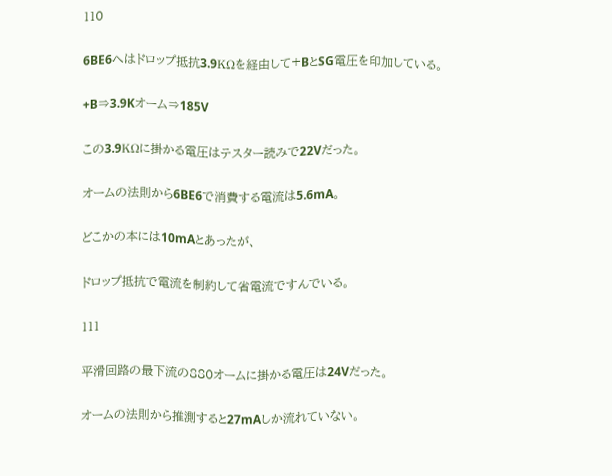110

6BE6へはドロップ抵抗3.9KΩを経由して+BとSG電圧を印加している。

+B⇒3.9Kオーム⇒185V

この3.9KΩに掛かる電圧はテスター読みで22Vだった。

オームの法則から6BE6で消費する電流は5.6mA。

どこかの本には10mAとあったが、

ドロップ抵抗で電流を制約して省電流ですんでいる。

111

平滑回路の最下流の880オームに掛かる電圧は24Vだった。

オームの法則から推測すると27mAしか流れていない。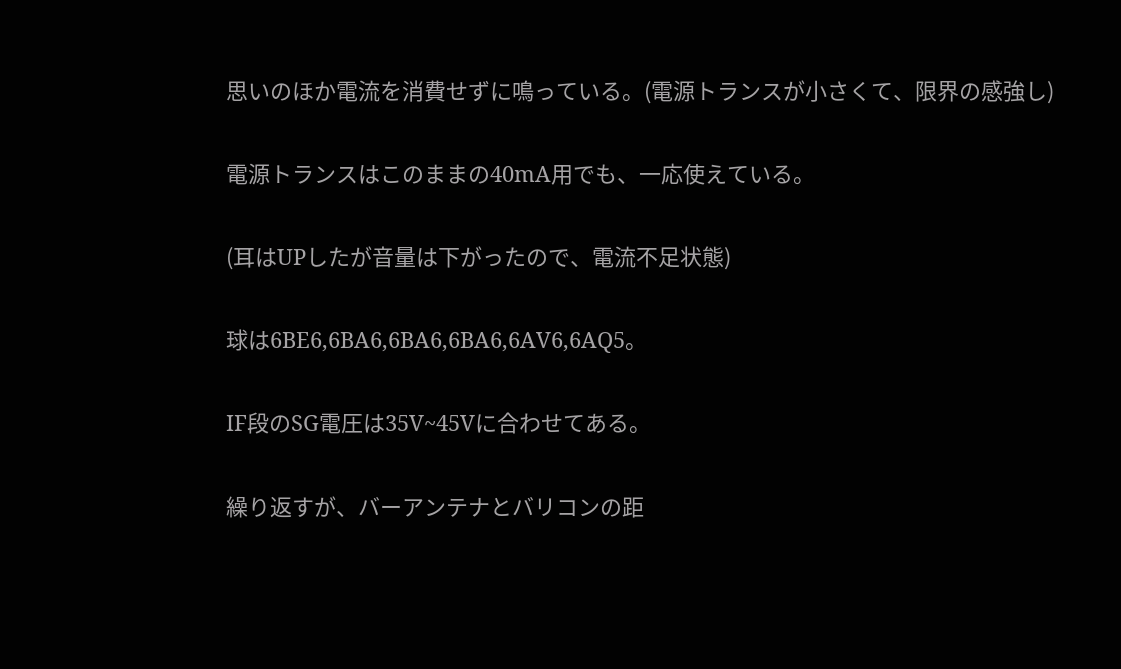思いのほか電流を消費せずに鳴っている。(電源トランスが小さくて、限界の感強し)

電源トランスはこのままの40mA用でも、一応使えている。

(耳はUPしたが音量は下がったので、電流不足状態)

球は6BE6,6BA6,6BA6,6BA6,6AV6,6AQ5。

IF段のSG電圧は35V~45Vに合わせてある。

繰り返すが、バーアンテナとバリコンの距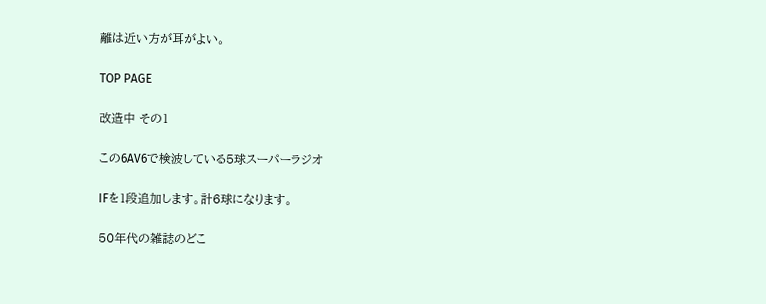離は近い方が耳がよい。

TOP PAGE

改造中 その1

この6AV6で検波している5球スーパーラジオ

IFを1段追加します。計6球になります。

50年代の雑誌のどこ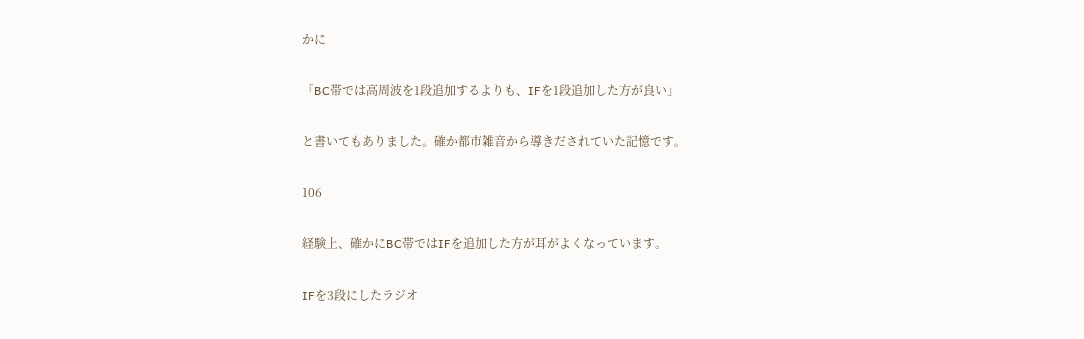かに

「BC帯では高周波を1段追加するよりも、IFを1段追加した方が良い」

と書いてもありました。確か都市雑音から導きだされていた記憶です。

106

経験上、確かにBC帯ではIFを追加した方が耳がよくなっています。

IFを3段にしたラジオ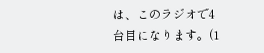は、このラジオで4台目になります。(1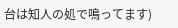台は知人の処で鳴ってます)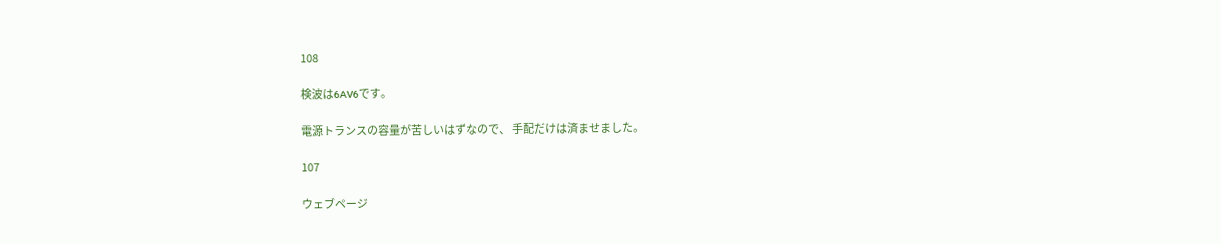108

検波は6AV6です。

電源トランスの容量が苦しいはずなので、 手配だけは済ませました。

107

ウェブページ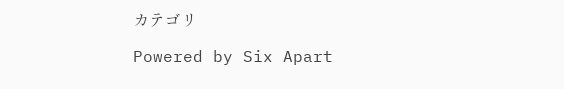カテゴリ

Powered by Six Apart